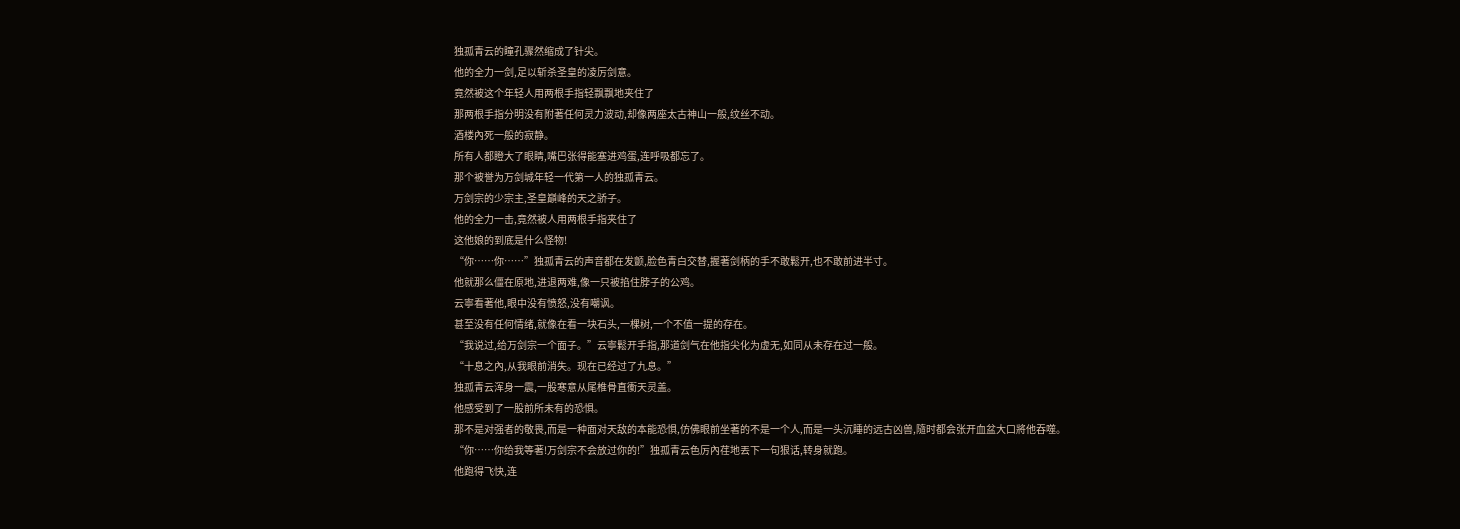独孤青云的瞳孔骤然缩成了针尖。
他的全力一剑,足以斩杀圣皇的凌厉剑意。
竟然被这个年轻人用两根手指轻飘飘地夹住了
那两根手指分明没有附著任何灵力波动,却像两座太古神山一般,纹丝不动。
酒楼內死一般的寂静。
所有人都瞪大了眼睛,嘴巴张得能塞进鸡蛋,连呼吸都忘了。
那个被誉为万剑城年轻一代第一人的独孤青云。
万剑宗的少宗主,圣皇巔峰的天之骄子。
他的全力一击,竟然被人用两根手指夹住了
这他娘的到底是什么怪物!
“你……你……”独孤青云的声音都在发颤,脸色青白交替,握著剑柄的手不敢鬆开,也不敢前进半寸。
他就那么僵在原地,进退两难,像一只被掐住脖子的公鸡。
云寧看著他,眼中没有愤怒,没有嘲讽。
甚至没有任何情绪,就像在看一块石头,一棵树,一个不值一提的存在。
“我说过,给万剑宗一个面子。”云寧鬆开手指,那道剑气在他指尖化为虚无,如同从未存在过一般。
“十息之內,从我眼前消失。现在已经过了九息。”
独孤青云浑身一震,一股寒意从尾椎骨直衝天灵盖。
他感受到了一股前所未有的恐惧。
那不是对强者的敬畏,而是一种面对天敌的本能恐惧,仿佛眼前坐著的不是一个人,而是一头沉睡的远古凶兽,隨时都会张开血盆大口將他吞噬。
“你……你给我等著!万剑宗不会放过你的!”独孤青云色厉內荏地丟下一句狠话,转身就跑。
他跑得飞快,连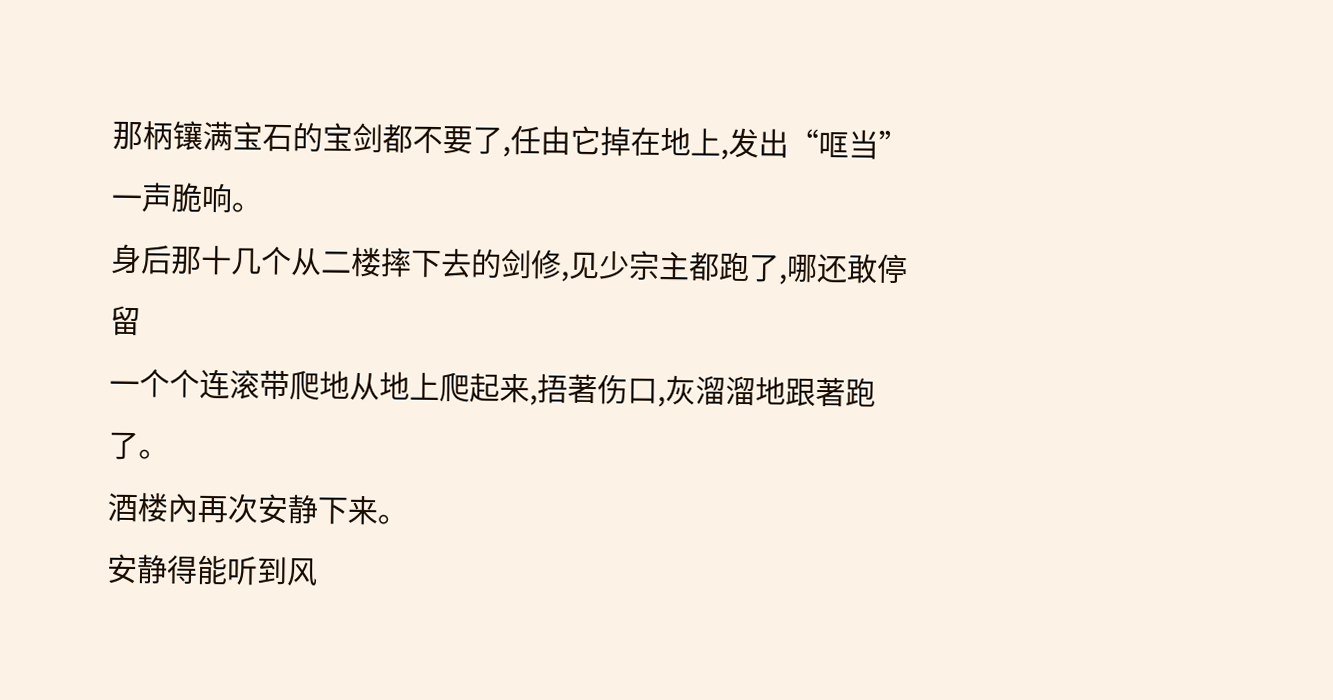那柄镶满宝石的宝剑都不要了,任由它掉在地上,发出“哐当”一声脆响。
身后那十几个从二楼摔下去的剑修,见少宗主都跑了,哪还敢停留
一个个连滚带爬地从地上爬起来,捂著伤口,灰溜溜地跟著跑了。
酒楼內再次安静下来。
安静得能听到风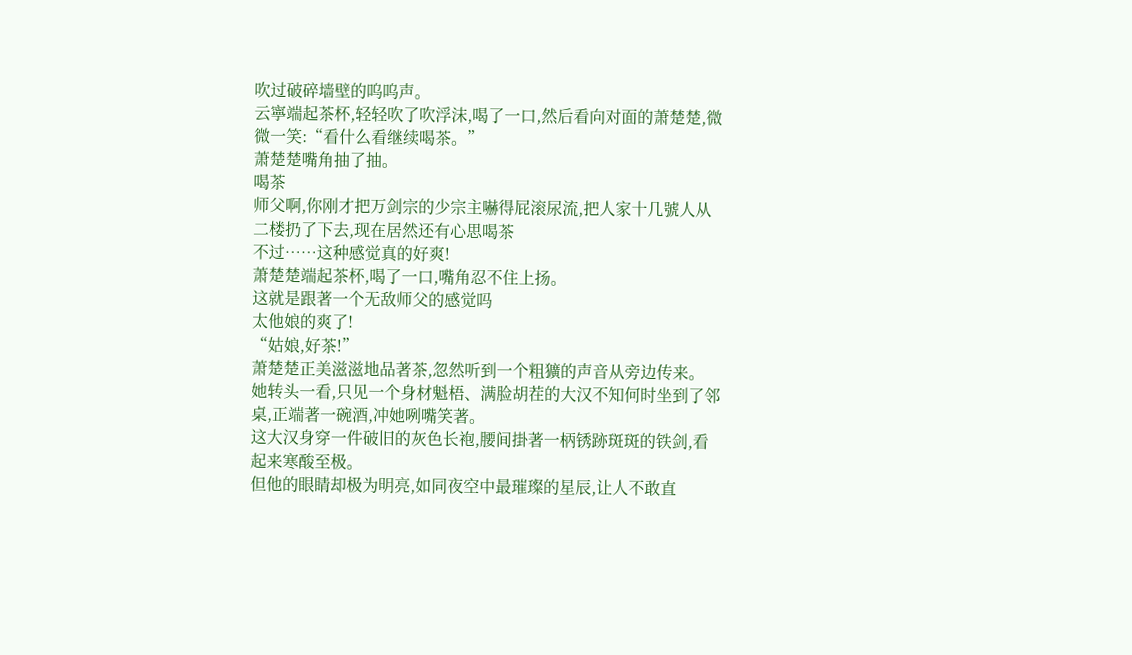吹过破碎墙壁的呜呜声。
云寧端起茶杯,轻轻吹了吹浮沫,喝了一口,然后看向对面的萧楚楚,微微一笑:“看什么看继续喝茶。”
萧楚楚嘴角抽了抽。
喝茶
师父啊,你刚才把万剑宗的少宗主嚇得屁滚尿流,把人家十几號人从二楼扔了下去,现在居然还有心思喝茶
不过……这种感觉真的好爽!
萧楚楚端起茶杯,喝了一口,嘴角忍不住上扬。
这就是跟著一个无敌师父的感觉吗
太他娘的爽了!
“姑娘,好茶!”
萧楚楚正美滋滋地品著茶,忽然听到一个粗獷的声音从旁边传来。
她转头一看,只见一个身材魁梧、满脸胡茬的大汉不知何时坐到了邻桌,正端著一碗酒,冲她咧嘴笑著。
这大汉身穿一件破旧的灰色长袍,腰间掛著一柄锈跡斑斑的铁剑,看起来寒酸至极。
但他的眼睛却极为明亮,如同夜空中最璀璨的星辰,让人不敢直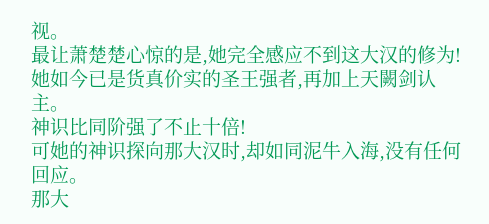视。
最让萧楚楚心惊的是,她完全感应不到这大汉的修为!
她如今已是货真价实的圣王强者,再加上天闕剑认主。
神识比同阶强了不止十倍!
可她的神识探向那大汉时,却如同泥牛入海,没有任何回应。
那大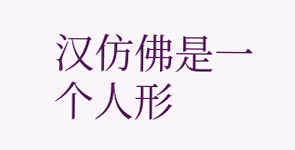汉仿佛是一个人形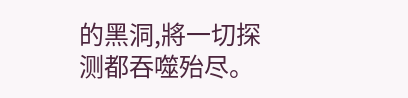的黑洞,將一切探测都吞噬殆尽。